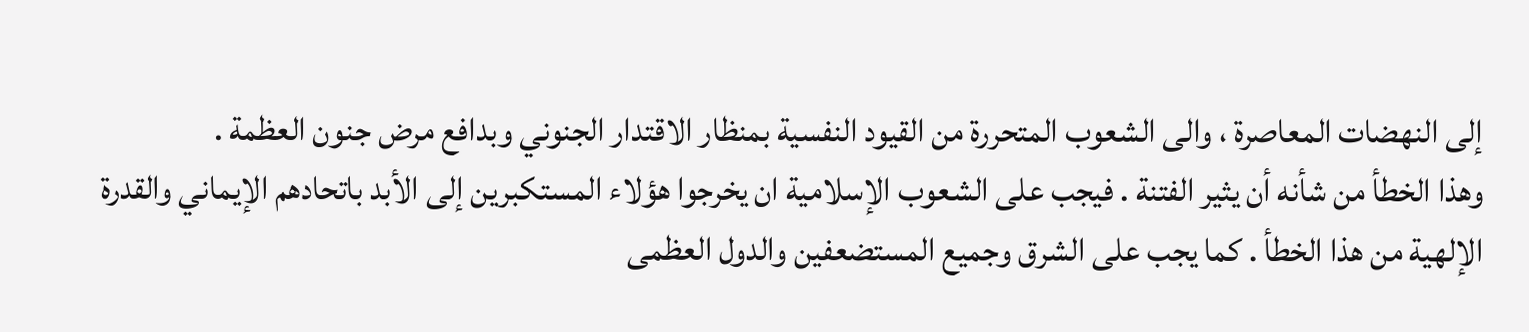إلى النهضات المعاصرة ، والى الشعوب المتحررة من القيود النفسية بمنظار الاقتدار الجنوني وبدافع مرض جنون العظمة .
وهذا الخطأ من شأنه أن يثير الفتنة . فيجب على الشعوب الإسلامية ان يخرجوا هؤلاء المستكبرين إلى الأبد باتحادهم الإيماني والقدرة الإلهية من هذا الخطأ . كما يجب على الشرق وجميع المستضعفين والدول العظمى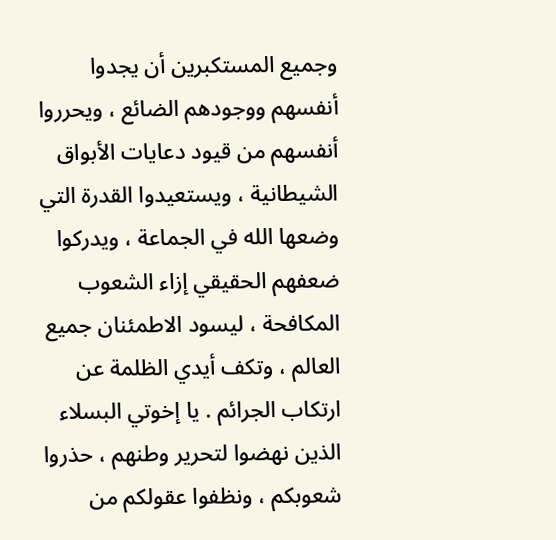وجميع المستكبرين أن يجدوا أنفسهم ووجودهم الضائع ، ويحرروا أنفسهم من قيود دعايات الأبواق الشيطانية ، ويستعيدوا القدرة التي وضعها الله في الجماعة ، ويدركوا ضعفهم الحقيقي إزاء الشعوب المكافحة ، ليسود الاطمئنان جميع العالم ، وتكف أيدي الظلمة عن ارتكاب الجرائم . يا إخوتي البسلاء الذين نهضوا لتحرير وطنهم ، حذروا شعوبكم ، ونظفوا عقولكم من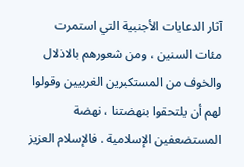آثار الدعايات الأجنبية التي استمرت مئات السنين ، ومن شعورهم بالاذلال والخوف من المستكبرين الغربيين وقولوا لهم أن يلتحقوا بنهضتنا ، نهضة المستضعفين الإسلامية . فالإسلام العزيز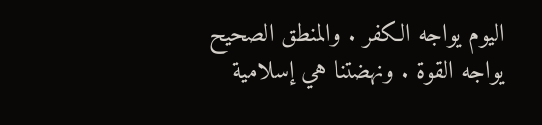اليوم يواجه الكفر . والمنطق الصحيح يواجه القوة . ونهضتنا هي إسلامية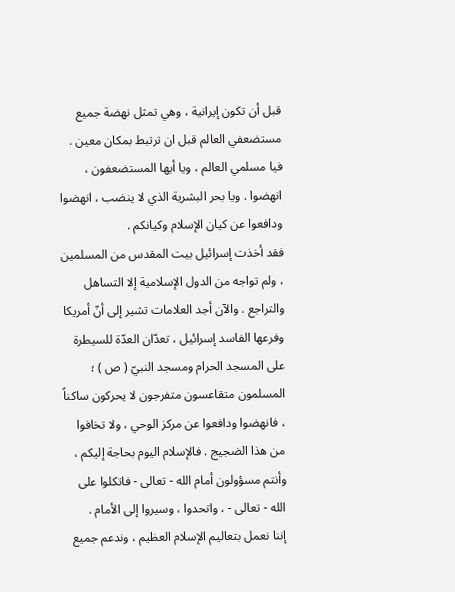قبل أن تكون إيرانية ، وهي تمثل نهضة جميع مستضعفي العالم قبل ان ترتبط بمكان معين .
فيا مسلمي العالم ، ويا أيها المستضعفون ، انهضوا . ويا بحر البشرية الذي لا ينضب ، انهضوا ودافعوا عن كيان الإسلام وكيانكم .
فقد أخذت إسرائيل بيت المقدس من المسلمين ، ولم تواجه من الدول الإسلامية إلا التساهل والتراجع . والآن أجد العلامات تشير إلى أنّ أمريكا وفرعها الفاسد إسرائيل ، تعدّان العدّة للسيطرة على المسجد الحرام ومسجد النبيّ ( ص ) ؛ المسلمون متقاعسون متفرجون لا يحركون ساكناً ، فانهضوا ودافعوا عن مركز الوحي ، ولا تخافوا من هذا الضجيج . فالإسلام اليوم بحاجة إليكم ، وأنتم مسؤولون أمام الله - تعالى - فاتكلوا على الله - تعالى - ، واتحدوا ، وسيروا إلى الأمام .
إننا نعمل بتعاليم الإسلام العظيم ، وندعم جميع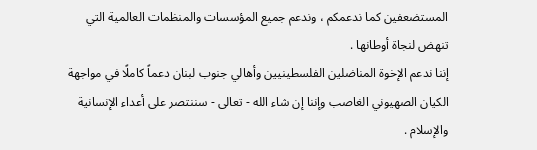المستضعفين كما ندعمكم ، وندعم جميع المؤسسات والمنظمات العالمية التي تنهض لنجاة أوطانها .
إننا ندعم الإخوة المناضلين الفلسطينيين وأهالي جنوب لبنان دعماً كاملًا في مواجهة الكيان الصهيوني الغاصب وإننا إن شاء الله - تعالى - سننتصر على أعداء الإنسانية والإسلام .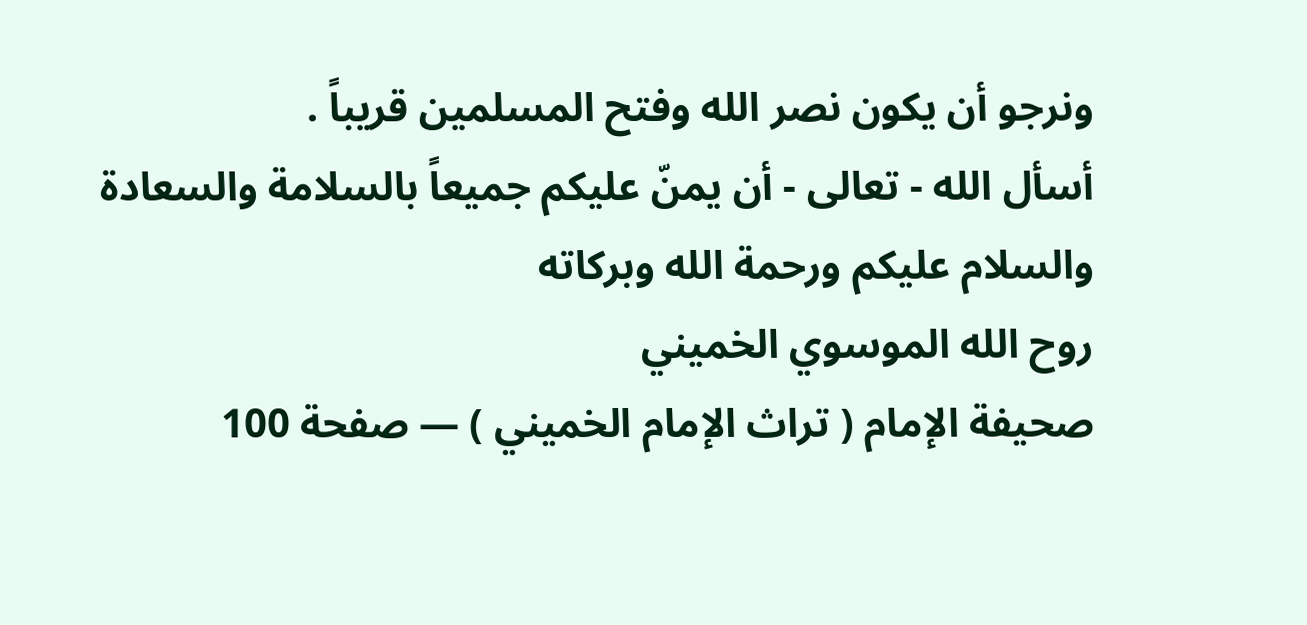ونرجو أن يكون نصر الله وفتح المسلمين قريباً .
أسأل الله - تعالى - أن يمنّ عليكم جميعاً بالسلامة والسعادة
والسلام عليكم ورحمة الله وبركاته
روح الله الموسوي الخميني
صحيفة الإمام ( تراث الإمام الخميني ) — صفحة 100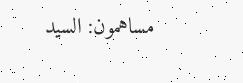مساهمون: السيد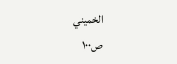الخميني
ص١٠٠